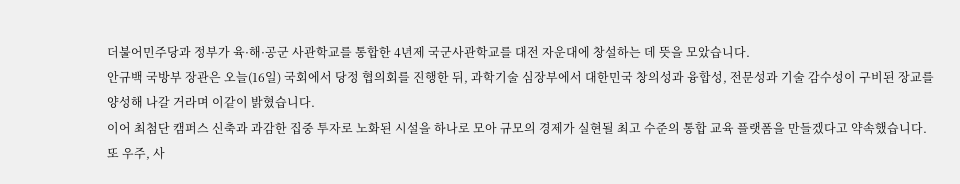더불어민주당과 정부가 육·해·공군 사관학교를 통합한 4년제 국군사관학교를 대전 자운대에 창설하는 데 뜻을 모았습니다.
안규백 국방부 장관은 오늘(16일) 국회에서 당정 협의회를 진행한 뒤, 과학기술 심장부에서 대한민국 창의성과 융합성, 전문성과 기술 감수성이 구비된 장교를 양성해 나갈 거라며 이같이 밝혔습니다.
이어 최첨단 캠퍼스 신축과 과감한 집중 투자로 노화된 시설을 하나로 모아 규모의 경제가 실현될 최고 수준의 통합 교육 플랫폼을 만들겠다고 약속했습니다.
또 우주, 사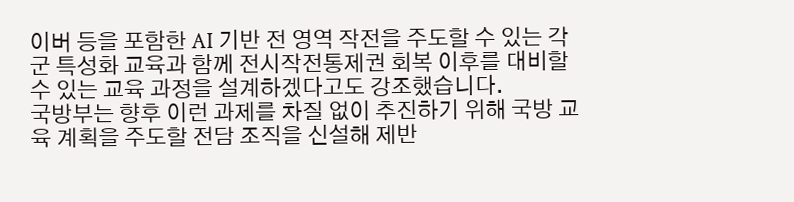이버 등을 포함한 AI 기반 전 영역 작전을 주도할 수 있는 각 군 특성화 교육과 함께 전시작전통제권 회복 이후를 대비할 수 있는 교육 과정을 설계하겠다고도 강조했습니다.
국방부는 향후 이런 과제를 차질 없이 추진하기 위해 국방 교육 계획을 주도할 전담 조직을 신설해 제반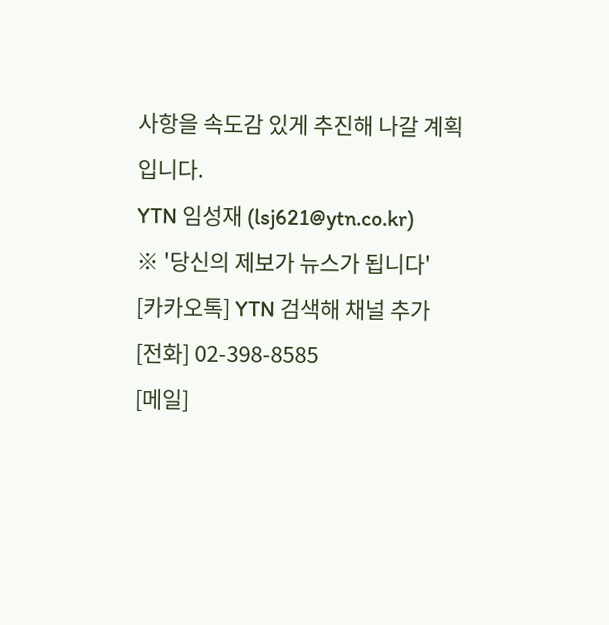사항을 속도감 있게 추진해 나갈 계획입니다.
YTN 임성재 (lsj621@ytn.co.kr)
※ '당신의 제보가 뉴스가 됩니다'
[카카오톡] YTN 검색해 채널 추가
[전화] 02-398-8585
[메일]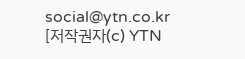social@ytn.co.kr
[저작권자(c) YTN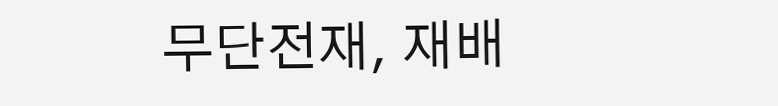무단전재, 재배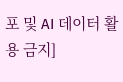포 및 AI 데이터 활용 금지]